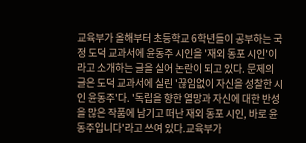교육부가 올해부터 초등학교 6학년들이 공부하는 국정 도덕 교과서에 윤동주 시인을 '재외 동포 시인'이라고 소개하는 글을 실어 논란이 되고 있다. 문제의 글은 도덕 교과서에 실린 '끊임없이 자신을 성찰한 시인 윤동주'다. '독립을 향한 열망과 자신에 대한 반성을 많은 작품에 남기고 떠난 재외 동포 시인, 바로 윤동주입니다'라고 쓰여 있다.교육부가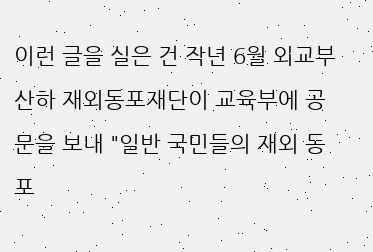이런 글을 실은 건 작년 6월 외교부 산하 재외동포재단이 교육부에 공문을 보내 "일반 국민들의 재외 동포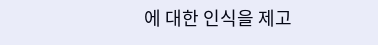에 대한 인식을 제고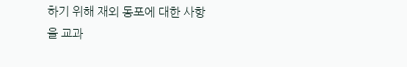하기 위해 재외 동포에 대한 사항을 교과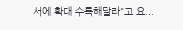서에 확대 수록해달라"고 요...